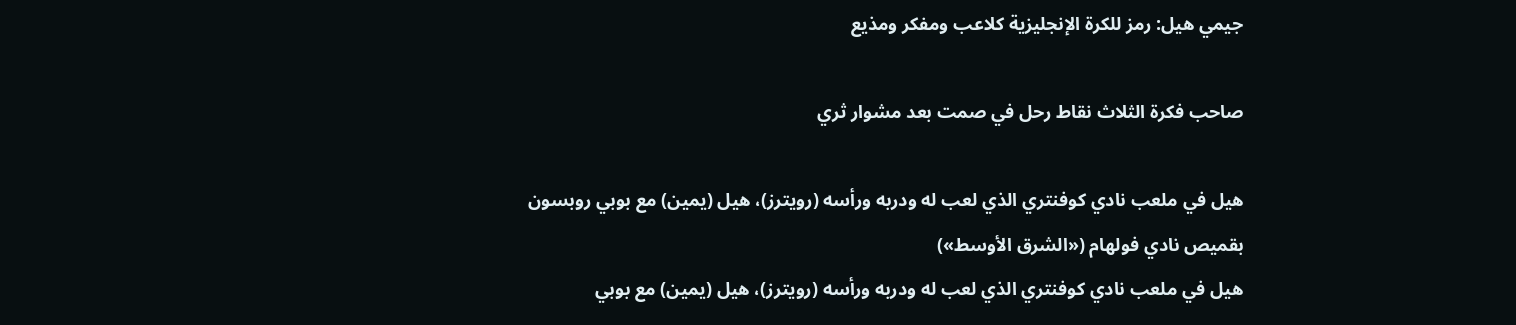جيمي هيل: رمز للكرة الإنجليزية كلاعب ومفكر ومذيع

صاحب فكرة الثلاث نقاط رحل في صمت بعد مشوار ثري

هيل في ملعب نادي كوفنتري الذي لعب له ودربه ورأسه (رويترز)، هيل (يمين) مع بوبي روبسون بقميص نادي فولهام («الشرق الأوسط»)
هيل في ملعب نادي كوفنتري الذي لعب له ودربه ورأسه (رويترز)، هيل (يمين) مع بوبي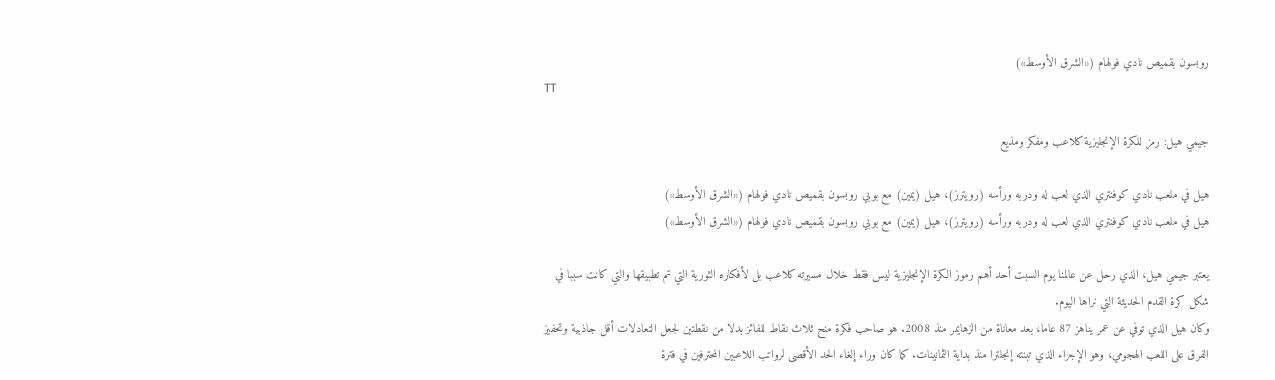روبسون بقميص نادي فولهام («الشرق الأوسط»)
TT

جيمي هيل: رمز للكرة الإنجليزية كلاعب ومفكر ومذيع

هيل في ملعب نادي كوفنتري الذي لعب له ودربه ورأسه (رويترز)، هيل (يمين) مع بوبي روبسون بقميص نادي فولهام («الشرق الأوسط»)
هيل في ملعب نادي كوفنتري الذي لعب له ودربه ورأسه (رويترز)، هيل (يمين) مع بوبي روبسون بقميص نادي فولهام («الشرق الأوسط»)

يعتبر جيمي هيل، الذي رحل عن عالمنا يوم السبت أحد أهم رموز الكرة الإنجليزية ليس فقط خلال مسيرته كلاعب بل لأفكاره الثورية التي تم تطبيقها والتي كانت سببا في شكل كرة القدم الحديثة التي نراها اليوم.
وكان هيل الذي توفي عن عمر يناهز 87 عاما، بعد معاناة من الزهايمر منذ 2008. هو صاحب فكرة منح ثلاث نقاط للفائز بدلا من نقطتين لجعل التعادلات أقل جاذبية وتحفيز الفرق على اللعب الهجومي، وهو الإجراء الذي تبنته إنجلترا منذ بداية الثمانينات. كما كان وراء إلغاء الحد الأقصى لرواتب اللاعبين المحترفين في فترة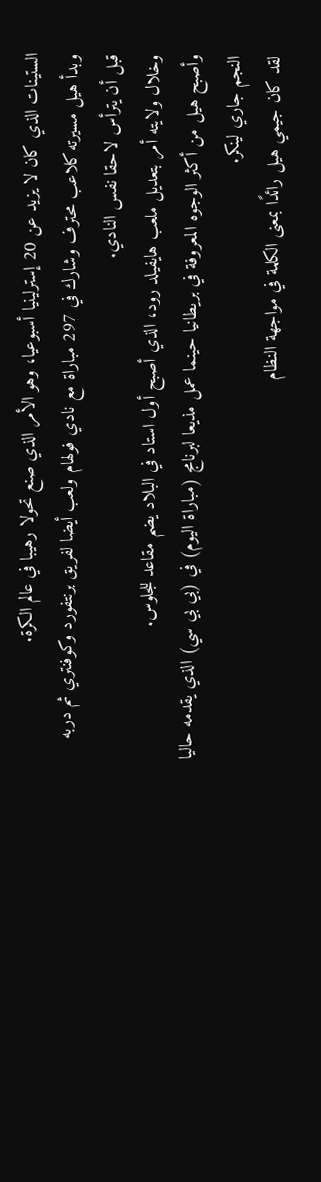الستينات الذي كان لا يزيد عن 20 إسترلينيا أسبوعيا، وهو الأمر الذي صنع تحولا رهيبا في عالم الكرة.
وبدأ هيل مسيرته كلاعب محترف وشارك في 297 مباراة مع نادي فولهام ولعب أيضا لفريق برنتفورد وكوفنتري ثم دربه قبل أن يترأس لاحقا نفس النادي.
وخلال ولايته أمر بتعديل ملعب هايفيلد رود، الذي أصبح أول استاد في البلاد يضم مقاعد للجلوس.
وأصبح هيل من أكثر الوجوه المعروفة في بريطانيا حينما عمل مذيعا لبرنامج (مباراة اليوم) في (بي بي سي) الذي يقدمه حاليا النجم جاري لينكر.
لقد كان جيمي هيل رائدًا بمعنى الكلمة في مواجهة النظام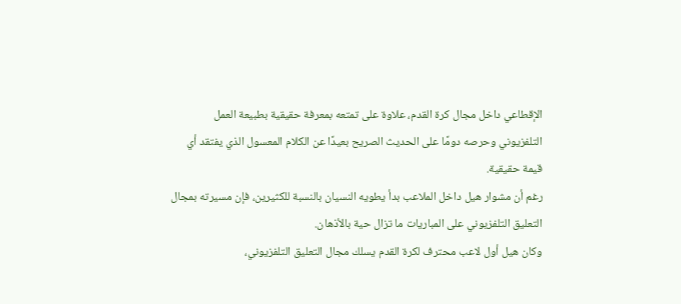الإقطاعي داخل مجال كرة القدم، علاوة على تمتعه بمعرفة حقيقية بطبيعة العمل التلفزيوني وحرصه دومًا على الحديث الصريح بعيدًا عن الكلام المعسول الذي يفتقد أي قيمة حقيقية.
رغم أن مشوار هيل داخل الملاعب بدأ يطويه النسيان بالنسبة للكثيرين، فإن مسيرته بمجال التعليق التلفزيوني على المباريات ما تزال حية بالأذهان.
وكان هيل أول لاعب محترف لكرة القدم يسلك مجال التعليق التلفزيوني،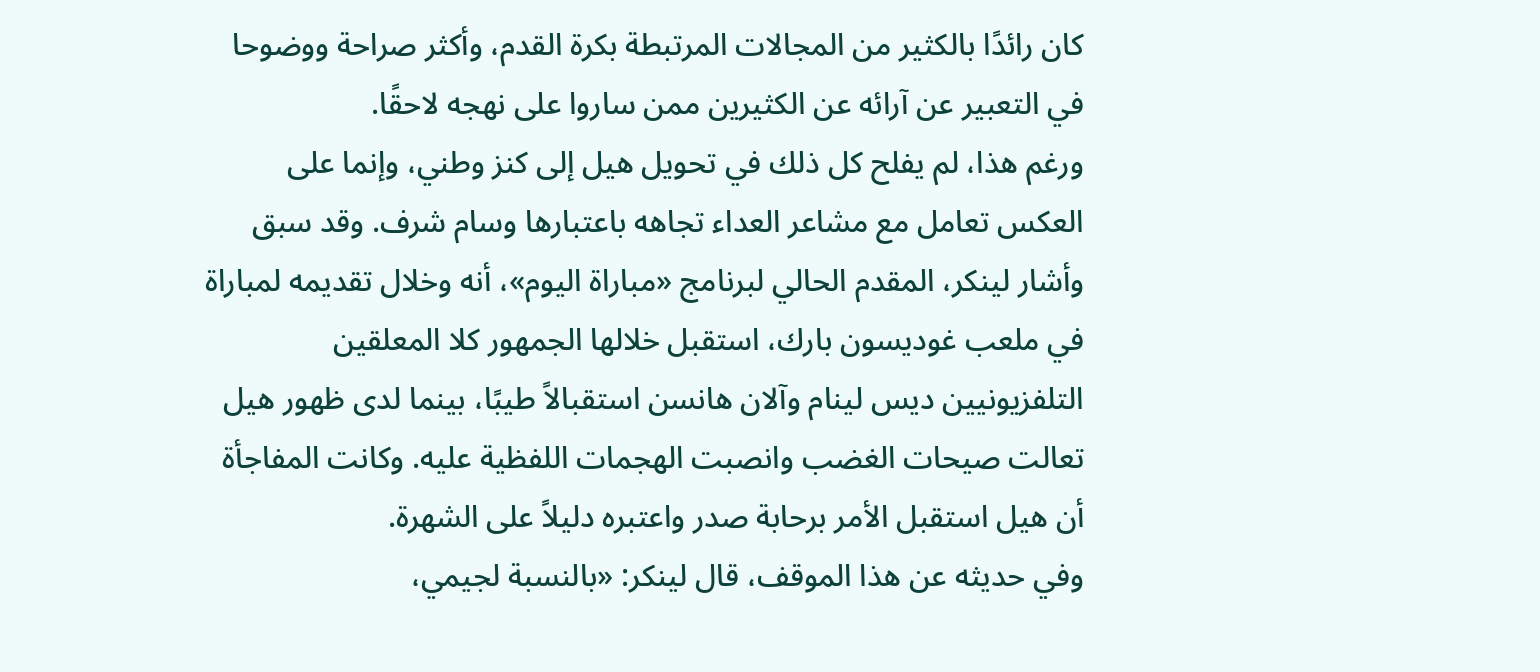كان رائدًا بالكثير من المجالات المرتبطة بكرة القدم، وأكثر صراحة ووضوحا في التعبير عن آرائه عن الكثيرين ممن ساروا على نهجه لاحقًا.
ورغم هذا، لم يفلح كل ذلك في تحويل هيل إلى كنز وطني، وإنما على العكس تعامل مع مشاعر العداء تجاهه باعتبارها وسام شرف. وقد سبق وأشار لينكر، المقدم الحالي لبرنامج «مباراة اليوم»، أنه وخلال تقديمه لمباراة في ملعب غوديسون بارك، استقبل خلالها الجمهور كلا المعلقين التلفزيونيين ديس لينام وآلان هانسن استقبالاً طيبًا، بينما لدى ظهور هيل تعالت صيحات الغضب وانصبت الهجمات اللفظية عليه. وكانت المفاجأة أن هيل استقبل الأمر برحابة صدر واعتبره دليلاً على الشهرة.
وفي حديثه عن هذا الموقف، قال لينكر: «بالنسبة لجيمي،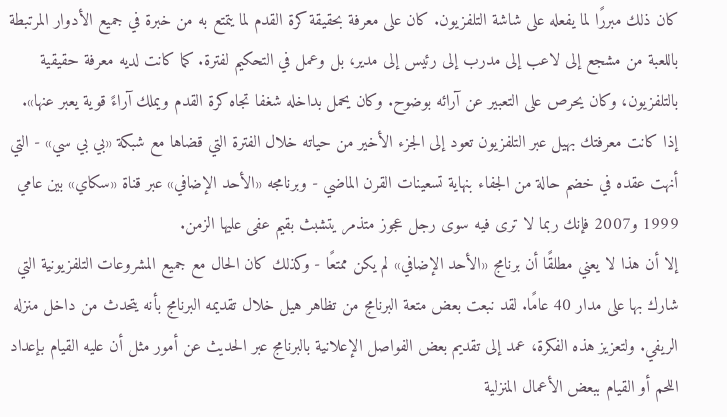كان ذلك مبررًا لما يفعله على شاشة التلفزيون. كان على معرفة بحقيقة كرة القدم لما يتمتع به من خبرة في جميع الأدوار المرتبطة باللعبة من مشجع إلى لاعب إلى مدرب إلى رئيس إلى مدير، بل وعمل في التحكيم لفترة. كما كانت لديه معرفة حقيقية بالتلفزيون، وكان يحرص على التعبير عن آرائه بوضوح. وكان يحمل بداخله شغفا تجاه كرة القدم ويملك آراءً قوية يعبر عنها».
إذا كانت معرفتك بهيل عبر التلفزيون تعود إلى الجزء الأخير من حياته خلال الفترة التي قضاها مع شبكة «بي بي سي» - التي أنهت عقده في خضم حالة من الجفاء بنهاية تسعينات القرن الماضي - وبرنامجه «الأحد الإضافي» عبر قناة «سكاي» بين عامي 1999 و2007 فإنك ربما لا ترى فيه سوى رجل عجوز متذمر يتشبث بقيم عفى عليها الزمن.
إلا أن هذا لا يعني مطلقًا أن برنامج «الأحد الإضافي» لم يكن ممتعًا - وكذلك كان الحال مع جميع المشروعات التلفزيونية التي شارك بها على مدار 40 عامًا. لقد نبعت بعض متعة البرنامج من تظاهر هيل خلال تقديمه البرنامج بأنه يتحدث من داخل منزله الريفي. ولتعزيز هذه الفكرة، عمد إلى تقديم بعض الفواصل الإعلانية بالبرنامج عبر الحديث عن أمور مثل أن عليه القيام بإعداد اللحم أو القيام ببعض الأعمال المنزلية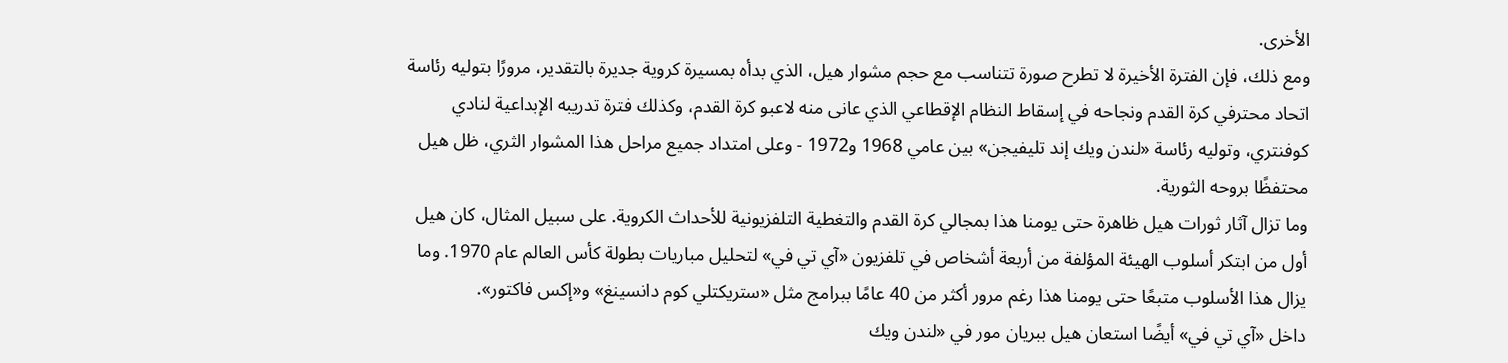الأخرى.
ومع ذلك، فإن الفترة الأخيرة لا تطرح صورة تتناسب مع حجم مشوار هيل، الذي بدأه بمسيرة كروية جديرة بالتقدير، مرورًا بتوليه رئاسة اتحاد محترفي كرة القدم ونجاحه في إسقاط النظام الإقطاعي الذي عانى منه لاعبو كرة القدم، وكذلك فترة تدريبه الإبداعية لنادي كوفنتري، وتوليه رئاسة «لندن ويك إند تليفيجن» بين عامي 1968 و1972 - وعلى امتداد جميع مراحل هذا المشوار الثري، ظل هيل محتفظًا بروحه الثورية.
وما تزال آثار ثورات هيل ظاهرة حتى يومنا هذا بمجالي كرة القدم والتغطية التلفزيونية للأحداث الكروية. على سبيل المثال، كان هيل أول من ابتكر أسلوب الهيئة المؤلفة من أربعة أشخاص في تلفزيون «آي تي في» لتحليل مباريات بطولة كأس العالم عام 1970. وما يزال هذا الأسلوب متبعًا حتى يومنا هذا رغم مرور أكثر من 40 عامًا ببرامج مثل «ستريكتلي كوم دانسينغ» و«إكس فاكتور».
داخل «آي تي في» أيضًا استعان هيل ببريان مور في «لندن ويك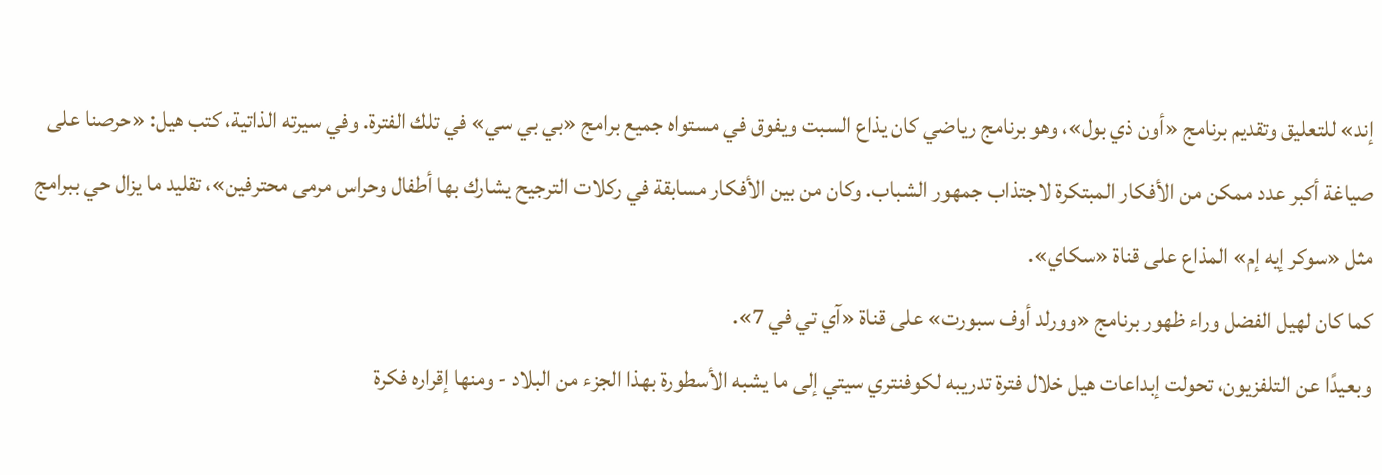إند» للتعليق وتقديم برنامج «أون ذي بول»، وهو برنامج رياضي كان يذاع السبت ويفوق في مستواه جميع برامج «بي بي سي» في تلك الفترة. وفي سيرته الذاتية، كتب هيل: «حرصنا على صياغة أكبر عدد ممكن من الأفكار المبتكرة لاجتذاب جمهور الشباب. وكان من بين الأفكار مسابقة في ركلات الترجيح يشارك بها أطفال وحراس مرمى محترفين»، تقليد ما يزال حي ببرامج مثل «سوكر إيه إم» المذاع على قناة «سكاي».
كما كان لهيل الفضل وراء ظهور برنامج «وورلد أوف سبورت» على قناة «آي تي في 7».
وبعيدًا عن التلفزيون، تحولت إبداعات هيل خلال فترة تدريبه لكوفنتري سيتي إلى ما يشبه الأسطورة بهذا الجزء من البلاد - ومنها إقراره فكرة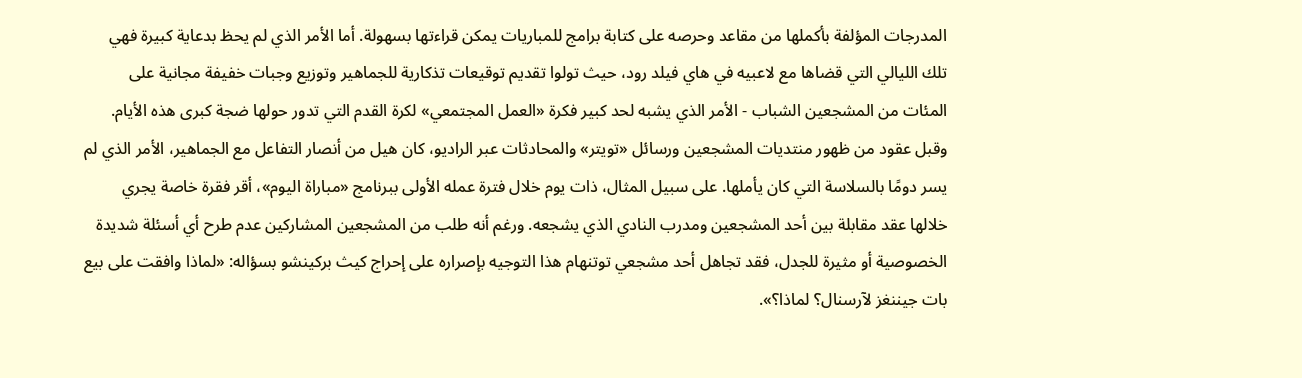المدرجات المؤلفة بأكملها من مقاعد وحرصه على كتابة برامج للمباريات يمكن قراءتها بسهولة. أما الأمر الذي لم يحظ بدعاية كبيرة فهي تلك الليالي التي قضاها مع لاعبيه في هاي فيلد رود، حيث تولوا تقديم توقيعات تذكارية للجماهير وتوزيع وجبات خفيفة مجانية على المئات من المشجعين الشباب - الأمر الذي يشبه لحد كبير فكرة «العمل المجتمعي» لكرة القدم التي تدور حولها ضجة كبرى هذه الأيام.
وقبل عقود من ظهور منتديات المشجعين ورسائل «تويتر» والمحادثات عبر الراديو، كان هيل من أنصار التفاعل مع الجماهير، الأمر الذي لم يسر دومًا بالسلاسة التي كان يأملها. على سبيل المثال، ذات يوم خلال فترة عمله الأولى ببرنامج «مباراة اليوم»، أقر فقرة خاصة يجري خلالها عقد مقابلة بين أحد المشجعين ومدرب النادي الذي يشجعه. ورغم أنه طلب من المشجعين المشاركين عدم طرح أي أسئلة شديدة الخصوصية أو مثيرة للجدل، فقد تجاهل أحد مشجعي توتنهام هذا التوجيه بإصراره على إحراج كيث بركينشو بسؤاله: «لماذا وافقت على بيع بات جيننغز لآرسنال؟ لماذا؟».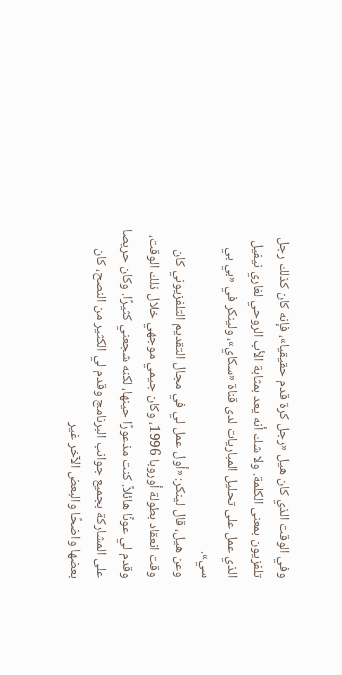وفي الوقت الذي كان هيل «رجل كرة قدم حقيقيا»، فإنه كان كذلك رجل تلفزيون بمعنى الكلمة. ولا شك أنه يعد بمثابة الأب الروحي لغاري نيفيل الذي عمل على تحليل المباريات لدى قناة «سكاي»، ولينكر في «بي بي سي».
وعن هيل، قال لينكر: «أول عمل لي في مجال التقديم التلفزيوني كان وقت انعقاد بطولة أوروبا 1996، وكان جيمي موجهي خلال ذلك الوقت، وقدم لي عونًا هائلاً. كنت مذعورًا حينها، لكنه شجعني كثيرًا. وكان حريصا على المشاركة بجميع جوانب البرنامج وقدم لي الكثير من النصح، كان بعضها واضحًا والبعض الآخر غير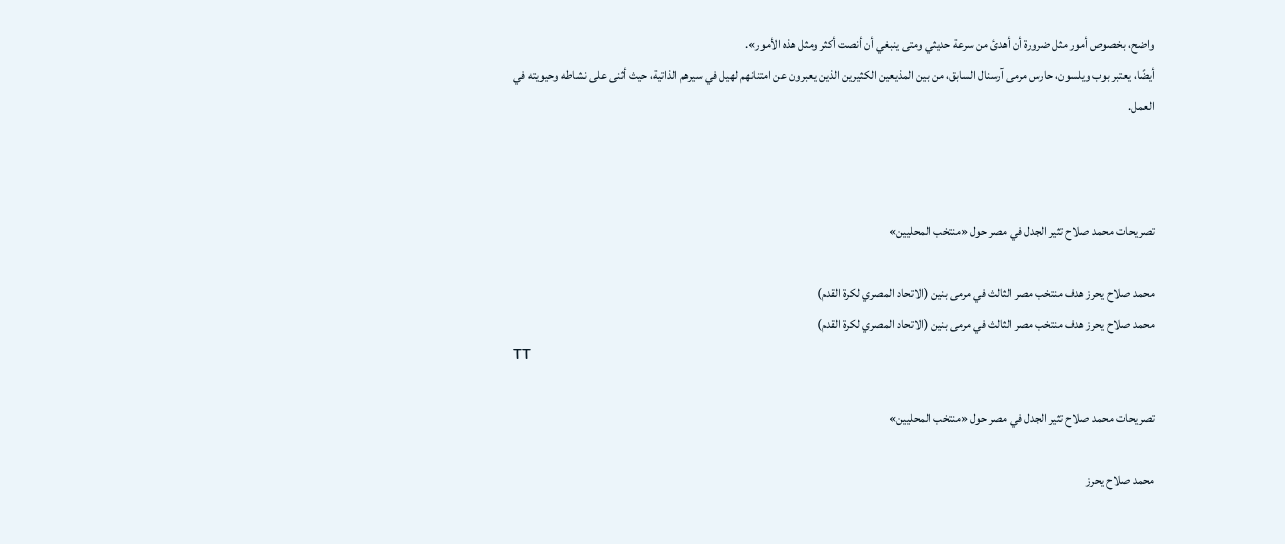واضح، بخصوص أمور مثل ضرورة أن أهدئ من سرعة حديثي ومتى ينبغي أن أنصت أكثر ومثل هذه الأمور».
أيضًا، يعتبر بوب ويلسون، حارس مرمى آرسنال السابق، من بين المذيعين الكثيرين الذين يعبرون عن امتنانهم لهيل في سيرهم الذاتية، حيث أثنى على نشاطه وحيويته في العمل.



تصريحات محمد صلاح تثير الجدل في مصر حول «منتخب المحليين»

محمد صلاح يحرز هدف منتخب مصر الثالث في مرمى بنين (الاتحاد المصري لكرة القدم)
محمد صلاح يحرز هدف منتخب مصر الثالث في مرمى بنين (الاتحاد المصري لكرة القدم)
TT

تصريحات محمد صلاح تثير الجدل في مصر حول «منتخب المحليين»

محمد صلاح يحرز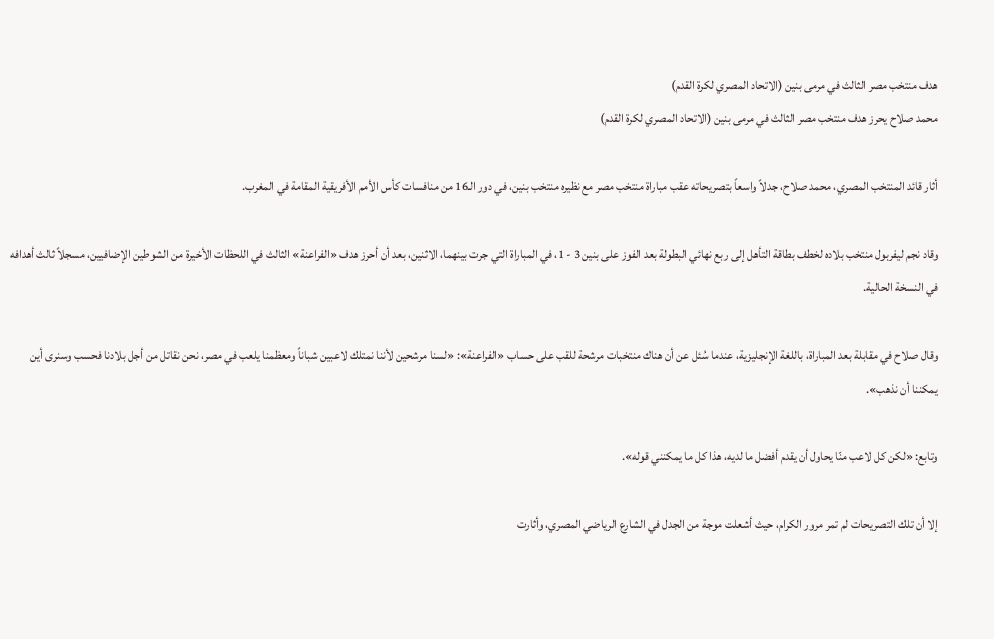هدف منتخب مصر الثالث في مرمى بنين (الاتحاد المصري لكرة القدم)
محمد صلاح يحرز هدف منتخب مصر الثالث في مرمى بنين (الاتحاد المصري لكرة القدم)

أثار قائد المنتخب المصري، محمد صلاح، جدلاً واسعاً بتصريحاته عقب مباراة منتخب مصر مع نظيره منتخب بنين، في دور الـ16 من منافسات كأس الأمم الأفريقية المقامة في المغرب.

وقاد نجم ليفربول منتخب بلاده لخطف بطاقة التأهل إلى ربع نهائي البطولة بعد الفوز على بنين 3 - 1، في المباراة التي جرت بينهما، الاثنين، بعد أن أحرز هدف «الفراعنة» الثالث في اللحظات الأخيرة من الشوطين الإضافيين، مسجلاً ثالث أهدافه في النسخة الحالية.

وقال صلاح في مقابلة بعد المباراة، باللغة الإنجليزية، عندما سُئل عن أن هناك منتخبات مرشحة للقب على حساب «الفراعنة»: «لسنا مرشحين لأننا نمتلك لاعبين شباناً ومعظمنا يلعب في مصر، نحن نقاتل من أجل بلادنا فحسب وسنرى أين يمكننا أن نذهب».

وتابع: «لكن كل لاعب منّا يحاول أن يقدم أفضل ما لديه، هذا كل ما يمكنني قوله».

إلا أن تلك التصريحات لم تمر مرور الكرام، حيث أشعلت موجة من الجدل في الشارع الرياضي المصري، وأثارت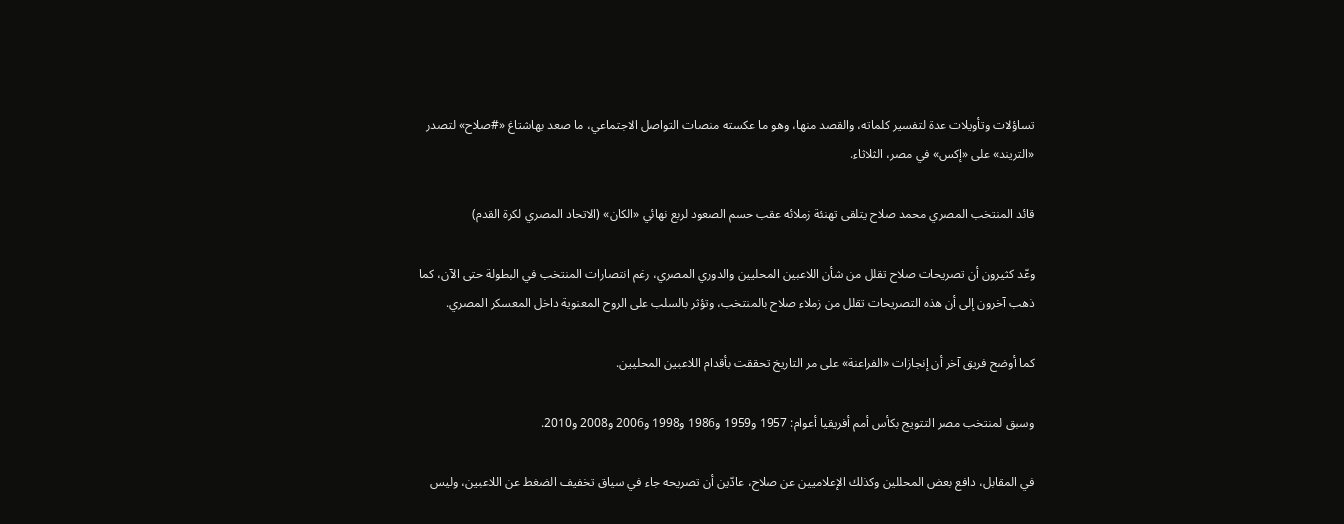تساؤلات وتأويلات عدة لتفسير كلماته، والقصد منها، وهو ما عكسته منصات التواصل الاجتماعي، ما صعد بهاشتاغ «#صلاح» لتصدر «التريند» على «إكس» في مصر، الثلاثاء.

قائد المنتخب المصري محمد صلاح يتلقى تهنئة زملائه عقب حسم الصعود لربع نهائي «الكان» (الاتحاد المصري لكرة القدم)

وعّد كثيرون أن تصريحات صلاح تقلل من شأن اللاعبين المحليين والدوري المصري، رغم انتصارات المنتخب في البطولة حتى الآن، كما ذهب آخرون إلى أن هذه التصريحات تقلل من زملاء صلاح بالمنتخب، وتؤثر بالسلب على الروح المعنوية داخل المعسكر المصري.

كما أوضح فريق آخر أن إنجازات «الفراعنة» على مر التاريخ تحققت بأقدام اللاعبين المحليين.

وسبق لمنتخب مصر التتويج بكأس أمم أفريقيا أعوام: 1957 و1959 و1986 و1998 و2006 و2008 و2010.

في المقابل، دافع بعض المحللين وكذلك الإعلاميين عن صلاح، عادّين أن تصريحه جاء في سياق تخفيف الضغط عن اللاعبين، وليس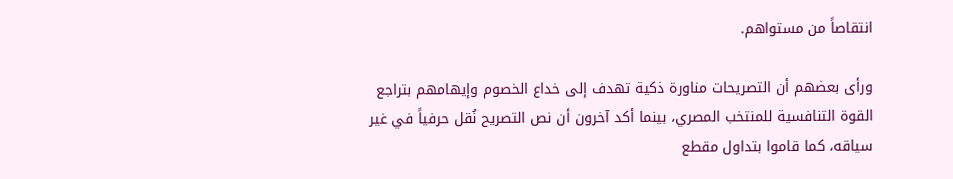انتقاصاً من مستواهم.

ورأى بعضهم أن التصريحات مناورة ذكية تهدف إلى خداع الخصوم وإيهامهم بتراجع القوة التنافسية للمنتخب المصري، بينما أكد آخرون أن نص التصريح نُقل حرفياً في غير سياقه، كما قاموا بتداول مقطع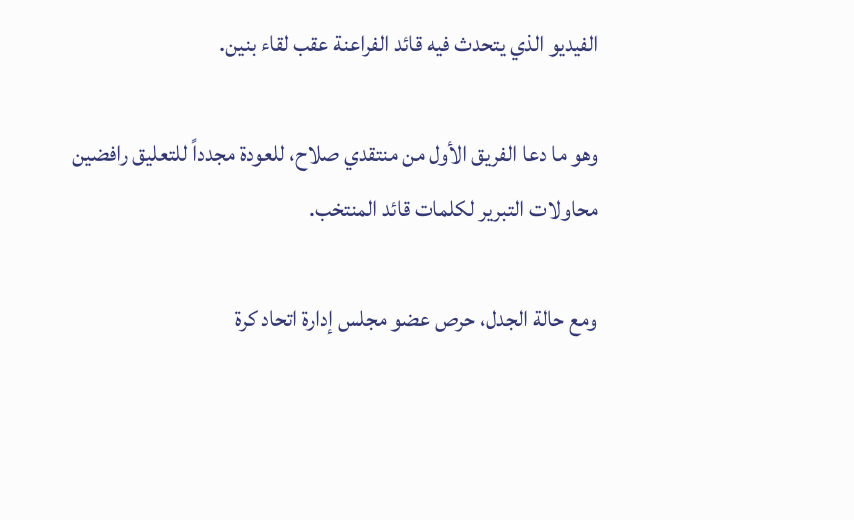الفيديو الذي يتحدث فيه قائد الفراعنة عقب لقاء بنين.

وهو ما دعا الفريق الأول من منتقدي صلاح، للعودة مجدداً للتعليق رافضين محاولات التبرير لكلمات قائد المنتخب.

ومع حالة الجدل، حرص عضو مجلس إدارة اتحاد كرة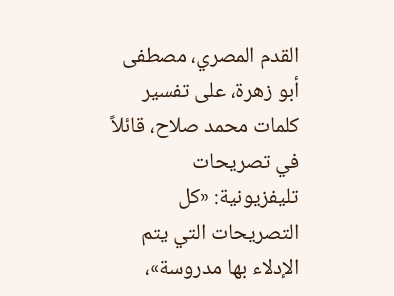القدم المصري، مصطفى أبو زهرة، على تفسير كلمات محمد صلاح، قائلاً في تصريحات تليفزيونية: «كل التصريحات التي يتم الإدلاء بها مدروسة»،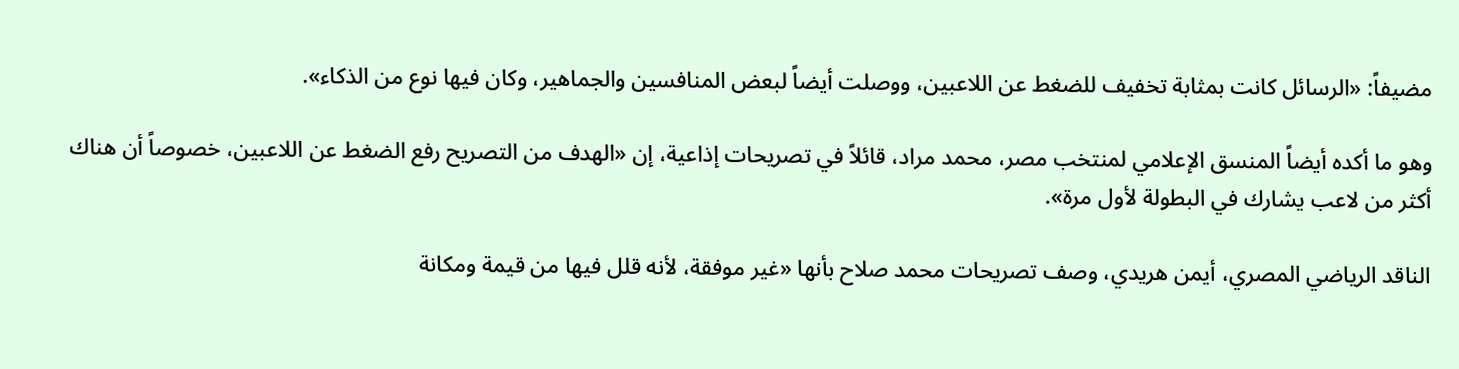مضيفاً: «الرسائل كانت بمثابة تخفيف للضغط عن اللاعبين، ووصلت أيضاً لبعض المنافسين والجماهير، وكان فيها نوع من الذكاء».

وهو ما أكده أيضاً المنسق الإعلامي لمنتخب مصر، محمد مراد، قائلاً في تصريحات إذاعية، إن «الهدف من التصريح رفع الضغط عن اللاعبين، خصوصاً أن هناك أكثر من لاعب يشارك في البطولة لأول مرة».

الناقد الرياضي المصري، أيمن هريدي، وصف تصريحات محمد صلاح بأنها «غير موفقة، لأنه قلل فيها من قيمة ومكانة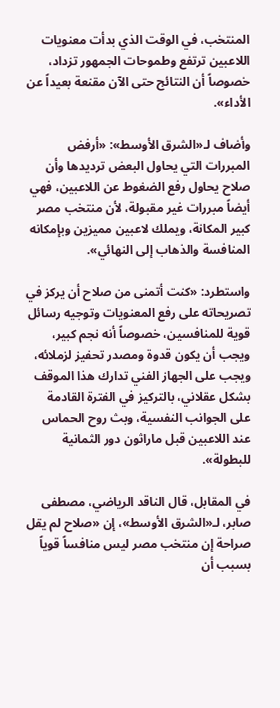المنتخب، في الوقت الذي بدأت معنويات اللاعبين ترتفع وطموحات الجمهور تزداد، خصوصاً أن النتائج حتى الآن مقنعة بعيداً عن الأداء».

وأضاف لـ«الشرق الأوسط»: «أرفض المبررات التي يحاول البعض ترديدها وأن صلاح يحاول رفع الضغوط عن اللاعبين، فهي أيضاً مبررات غير مقبولة، لأن منتخب مصر كبير المكانة، ويملك لاعبين مميزين وبإمكانه المنافسة والذهاب إلى النهائي».

واستطرد: «كنت أتمنى من صلاح أن يركز في تصريحاته على رفع المعنويات وتوجيه رسائل قوية للمنافسين، خصوصاً أنه نجم كبير، ويجب أن يكون قدوة ومصدر تحفيز لزملائه، ويجب على الجهاز الفني تدارك هذا الموقف بشكل عقلاني، بالتركيز في الفترة القادمة على الجوانب النفسية، وبث روح الحماس عند اللاعبين قبل ماراثون دور الثمانية للبطولة».

في المقابل، قال الناقد الرياضي، مصطفى صابر، لـ«الشرق الأوسط»، إن «صلاح لم يقل صراحة إن منتخب مصر ليس منافساً قوياً بسبب أن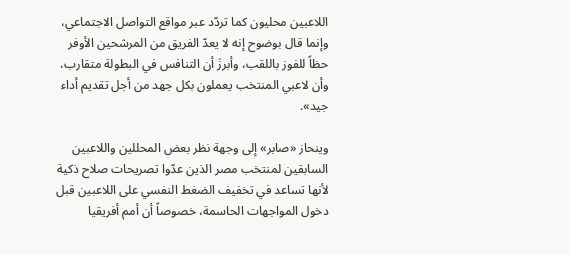اللاعبين محليون كما تردّد عبر مواقع التواصل الاجتماعي، وإنما قال بوضوح إنه لا يعدّ الفريق من المرشحين الأوفر حظاً للفوز باللقب، وأبرزَ أن التنافس في البطولة متقارب، وأن لاعبي المنتخب يعملون بكل جهد من أجل تقديم أداء جيد».

وينحاز «صابر» إلى وجهة نظر بعض المحللين واللاعبين السابقين لمنتخب مصر الذين عدّوا تصريحات صلاح ذكية لأنها تساعد في تخفيف الضغط النفسي على اللاعبين قبل دخول المواجهات الحاسمة، خصوصاً أن أمم أفريقيا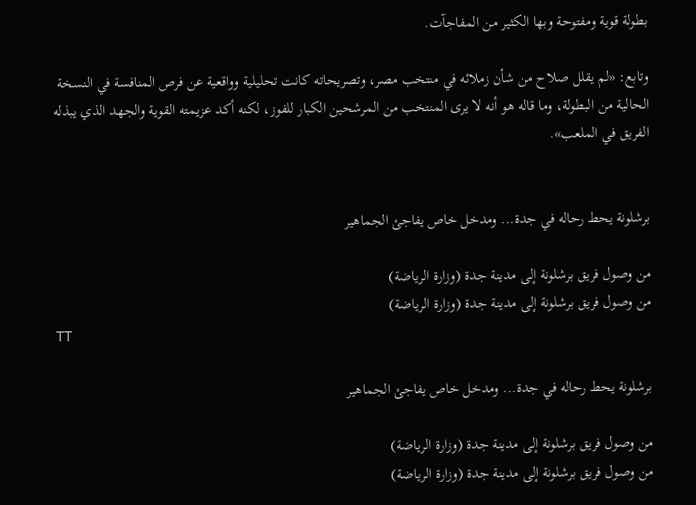بطولة قوية ومفتوحة وبها الكثير من المفاجآت.

وتابع: «لم يقلل صلاح من شأن زملائه في منتخب مصر، وتصريحاته كانت تحليلية وواقعية عن فرص المنافسة في النسخة الحالية من البطولة، وما قاله هو أنه لا يرى المنتخب من المرشحين الكبار للفوز، لكنه أكد عزيمته القوية والجهد الذي يبذله الفريق في الملعب».


برشلونة يحط رحاله في جدة... ومدخل خاص يفاجئ الجماهير

من وصول فريق برشلونة إلى مدينة جدة (وزارة الرياضة)
من وصول فريق برشلونة إلى مدينة جدة (وزارة الرياضة)
TT

برشلونة يحط رحاله في جدة... ومدخل خاص يفاجئ الجماهير

من وصول فريق برشلونة إلى مدينة جدة (وزارة الرياضة)
من وصول فريق برشلونة إلى مدينة جدة (وزارة الرياضة)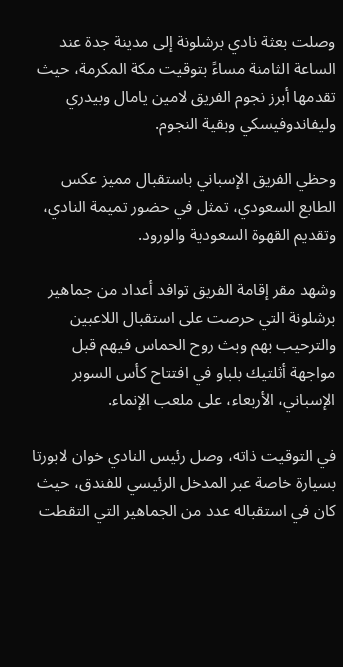وصلت بعثة نادي برشلونة إلى مدينة جدة عند الساعة الثامنة مساءً بتوقيت مكة المكرمة، حيث تقدمها أبرز نجوم الفريق لامين يامال وبيدري وليفاندوفيسكي وبقية النجوم.

وحظي الفريق الإسباني باستقبال مميز عكس الطابع السعودي، تمثل في حضور تميمة النادي، وتقديم القهوة السعودية والورود.

وشهد مقر إقامة الفريق توافد أعداد من جماهير برشلونة التي حرصت على استقبال اللاعبين والترحيب بهم وبث روح الحماس فيهم قبل مواجهة أثلتيك بلباو في افتتاح كأس السوبر الإسباني، الأربعاء، على ملعب الإنماء.

في التوقيت ذاته، وصل رئيس النادي خوان لابورتا بسيارة خاصة عبر المدخل الرئيسي للفندق، حيث كان في استقباله عدد من الجماهير التي التقطت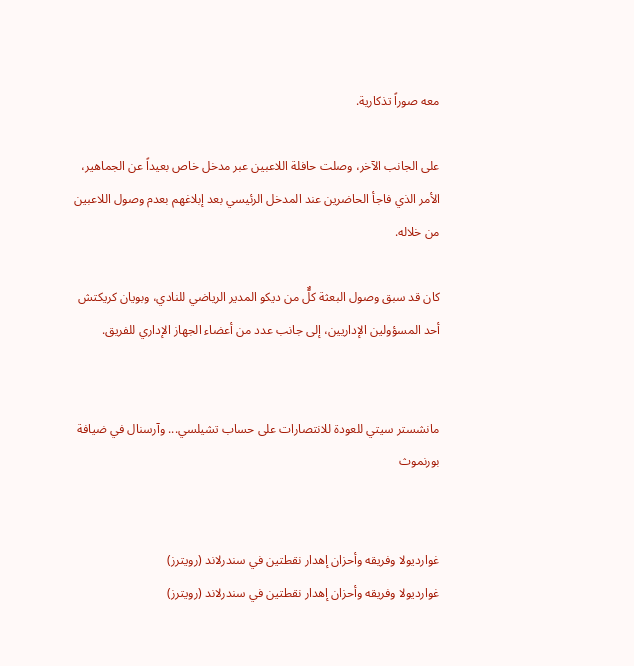معه صوراً تذكارية.

على الجانب الآخر، وصلت حافلة اللاعبين عبر مدخل خاص بعيداً عن الجماهير، الأمر الذي فاجأ الحاضرين عند المدخل الرئيسي بعد إبلاغهم بعدم وصول اللاعبين من خلاله.

كان قد سبق وصول البعثة كلٌّ من ديكو المدير الرياضي للنادي، وبويان كريكتش أحد المسؤولين الإداريين، إلى جانب عدد من أعضاء الجهاز الإداري للفريق.


مانشستر سيتي للعودة للانتصارات على حساب تشيلسي... وآرسنال في ضيافة بورنموث


غوارديولا وفريقه وأحزان إهدار نقطتين في سندرلاند (رويترز)
غوارديولا وفريقه وأحزان إهدار نقطتين في سندرلاند (رويترز)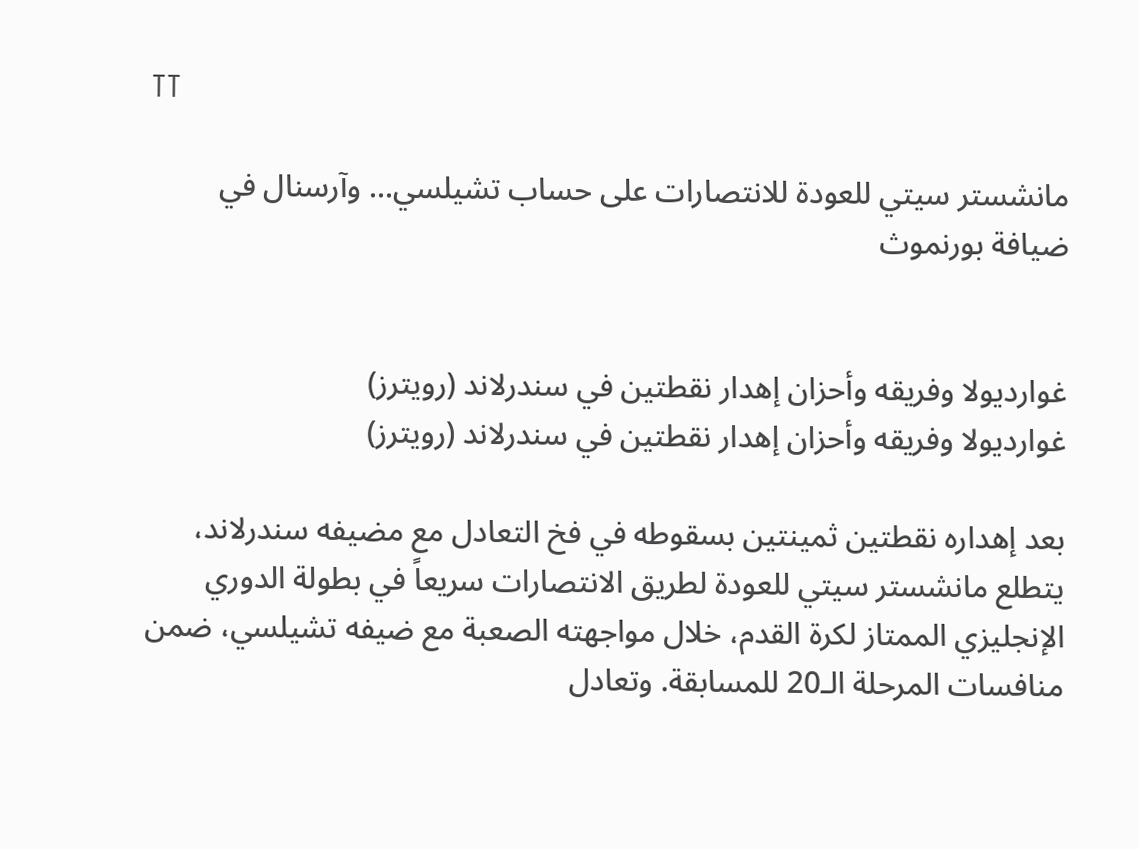TT

مانشستر سيتي للعودة للانتصارات على حساب تشيلسي... وآرسنال في ضيافة بورنموث


غوارديولا وفريقه وأحزان إهدار نقطتين في سندرلاند (رويترز)
غوارديولا وفريقه وأحزان إهدار نقطتين في سندرلاند (رويترز)

بعد إهداره نقطتين ثمينتين بسقوطه في فخ التعادل مع مضيفه سندرلاند، يتطلع مانشستر سيتي للعودة لطريق الانتصارات سريعاً في بطولة الدوري الإنجليزي الممتاز لكرة القدم، خلال مواجهته الصعبة مع ضيفه تشيلسي، ضمن منافسات المرحلة الـ20 للمسابقة. وتعادل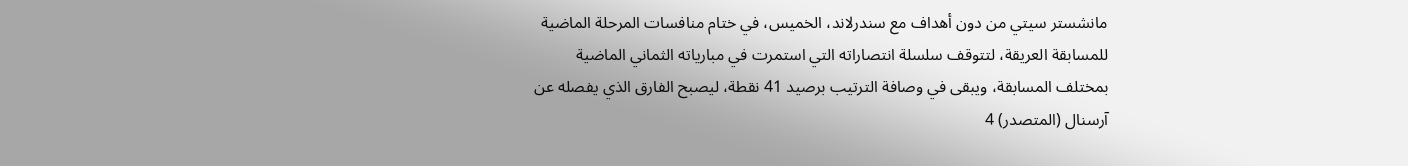مانشستر سيتي من دون أهداف مع سندرلاند، الخميس، في ختام منافسات المرحلة الماضية للمسابقة العريقة، لتتوقف سلسلة انتصاراته التي استمرت في مبارياته الثماني الماضية بمختلف المسابقة، ويبقى في وصافة الترتيب برصيد 41 نقطة، ليصبح الفارق الذي يفصله عن آرسنال (المتصدر) 4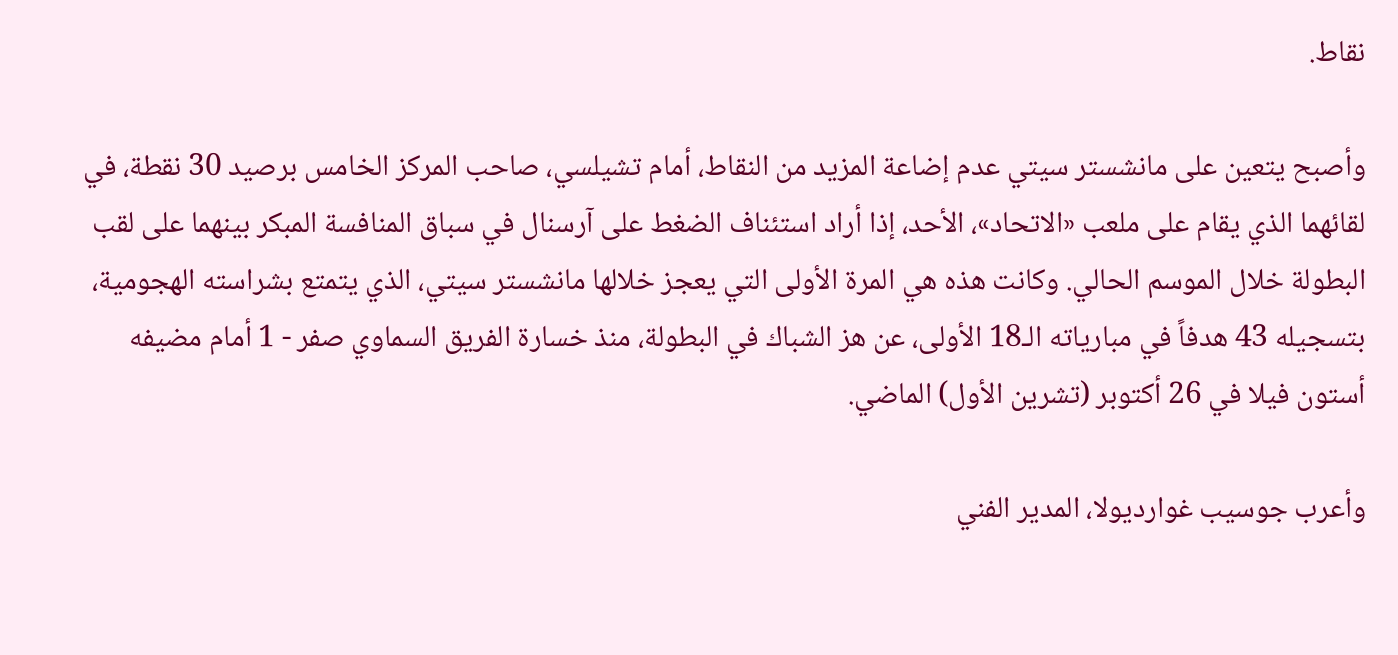نقاط.

وأصبح يتعين على مانشستر سيتي عدم إضاعة المزيد من النقاط، أمام تشيلسي، صاحب المركز الخامس برصيد 30 نقطة، في لقائهما الذي يقام على ملعب «الاتحاد»، الأحد، إذا أراد استئناف الضغط على آرسنال في سباق المنافسة المبكر بينهما على لقب البطولة خلال الموسم الحالي. وكانت هذه هي المرة الأولى التي يعجز خلالها مانشستر سيتي، الذي يتمتع بشراسته الهجومية، بتسجيله 43 هدفاً في مبارياته الـ18 الأولى، عن هز الشباك في البطولة، منذ خسارة الفريق السماوي صفر - 1 أمام مضيفه أستون فيلا في 26 أكتوبر (تشرين الأول) الماضي.

وأعرب جوسيب غوارديولا، المدير الفني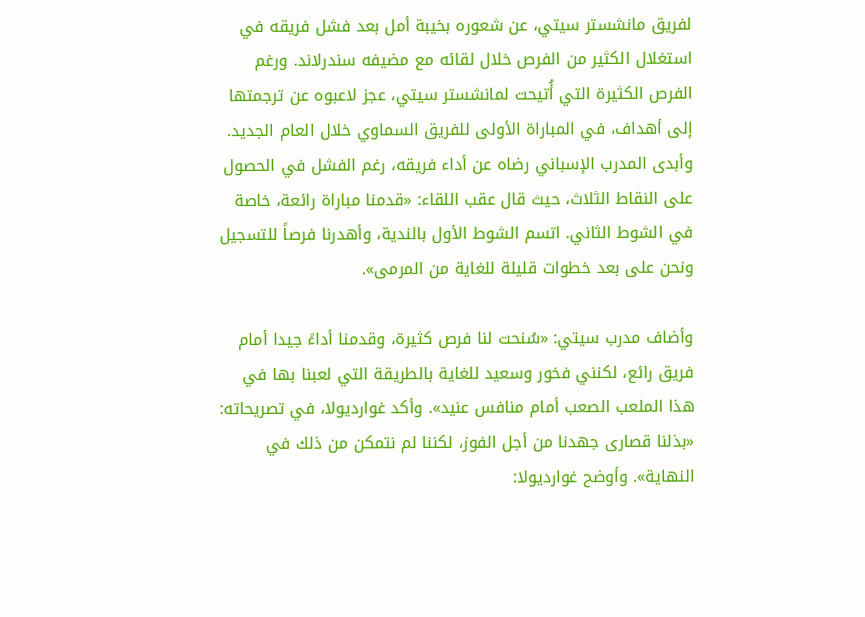لفريق مانشستر سيتي، عن شعوره بخيبة أمل بعد فشل فريقه في استغلال الكثير من الفرص خلال لقائه مع مضيفه سندرلاند. ورغم الفرص الكثيرة التي أُتيحت لمانشستر سيتي، عجز لاعبوه عن ترجمتها إلى أهداف، في المباراة الأولى للفريق السماوي خلال العام الجديد. وأبدى المدرب الإسباني رضاه عن أداء فريقه، رغم الفشل في الحصول على النقاط الثلاث، حيث قال عقب اللقاء: «قدمنا مباراة رائعة، خاصة في الشوط الثاني. اتسم الشوط الأول بالندية، وأهدرنا فرصاً للتسجيل ونحن على بعد خطوات قليلة للغاية من المرمى».

وأضاف مدرب سيتي: «سُنحت لنا فرص كثيرة، وقدمنا أداءً جيدا أمام فريق رائع، لكنني فخور وسعيد للغاية بالطريقة التي لعبنا بها في هذا الملعب الصعب أمام منافس عنيد». وأكد غوارديولا، في تصريحاته: «بذلنا قصارى جهدنا من أجل الفوز، لكننا لم نتمكن من ذلك في النهاية». وأوضح غوارديولا: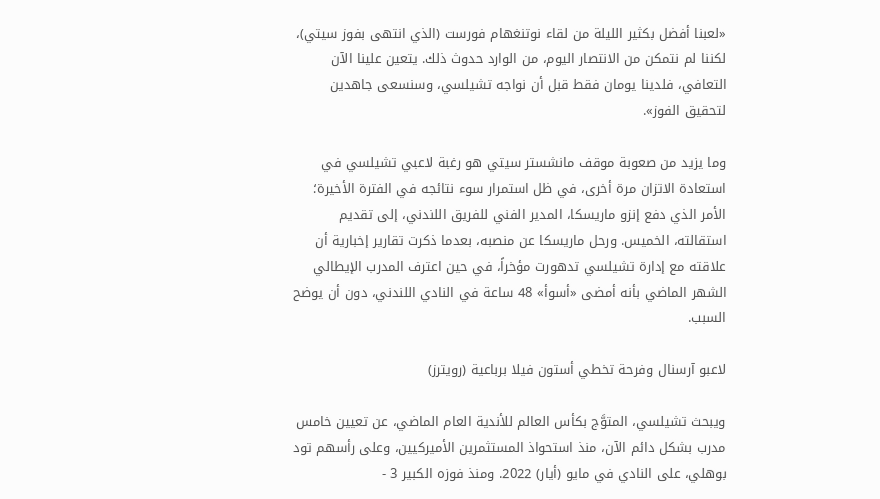«لعبنا أفضل بكثير الليلة من لقاء نوتنغهام فورست (الذي انتهى بفوز سيتي)، لكننا لم نتمكن من الانتصار اليوم، من الوارد حدوث ذلك. يتعين علينا الآن التعافي، فلدينا يومان فقط قبل أن نواجه تشيلسي، وسنسعى جاهدين لتحقيق الفوز».

وما يزيد من صعوبة موقف مانشستر سيتي هو رغبة لاعبي تشيلسي في استعادة الاتزان مرة أخرى، في ظل استمرار سوء نتائجه في الفترة الأخيرة؛ الأمر الذي دفع إنزو ماريسكا، المدير الفني للفريق اللندني، إلى تقديم استقالته، الخميس. ورحل ماريسكا عن منصبه، بعدما ذكرت تقارير إخبارية أن علاقته مع إدارة تشيلسي تدهورت مؤخراً، في حين اعترف المدرب الإيطالي الشهر الماضي بأنه أمضى «أسوأ» 48 ساعة في النادي اللندني، دون أن يوضح السبب.

لاعبو آرسنال وفرحة تخطي أستون فيلا برباعية (رويترز)

ويبحث تشيلسي، المتوَّج بكأس العالم للأندية العام الماضي، عن تعيين خامس مدرب بشكل دائم الآن، منذ استحواذ المستثمرين الأميركيين، وعلى رأسهم تود بوهلي، على النادي في مايو (أيار) 2022. ومنذ فوزه الكبير 3 -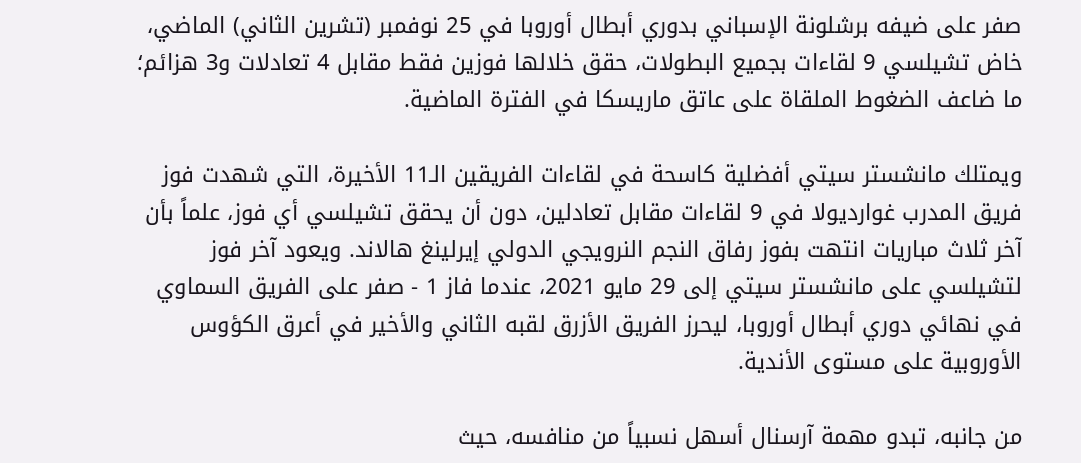صفر على ضيفه برشلونة الإسباني بدوري أبطال أوروبا في 25 نوفمبر (تشرين الثاني) الماضي، خاض تشيلسي 9 لقاءات بجميع البطولات، حقق خلالها فوزين فقط مقابل 4 تعادلات و3 هزائم؛ ما ضاعف الضغوط الملقاة على عاتق ماريسكا في الفترة الماضية.

ويمتلك مانشستر سيتي أفضلية كاسحة في لقاءات الفريقين الـ11 الأخيرة، التي شهدت فوز فريق المدرب غوارديولا في 9 لقاءات مقابل تعادلين، دون أن يحقق تشيلسي أي فوز، علماً بأن آخر ثلاث مباريات انتهت بفوز رفاق النجم النرويجي الدولي إيرلينغ هالاند. ويعود آخر فوز لتشيلسي على مانشستر سيتي إلى 29 مايو 2021، عندما فاز 1 - صفر على الفريق السماوي في نهائي دوري أبطال أوروبا، ليحرز الفريق الأزرق لقبه الثاني والأخير في أعرق الكؤوس الأوروبية على مستوى الأندية.

من جانبه، تبدو مهمة آرسنال أسهل نسبياً من منافسه، حيث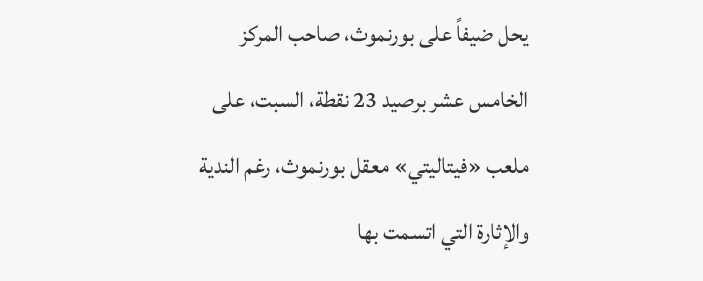يحل ضيفاً على بورنموث، صاحب المركز الخامس عشر برصيد 23 نقطة، السبت، على ملعب «فيتاليتي» معقل بورنموث، رغم الندية والإثارة التي اتسمت بها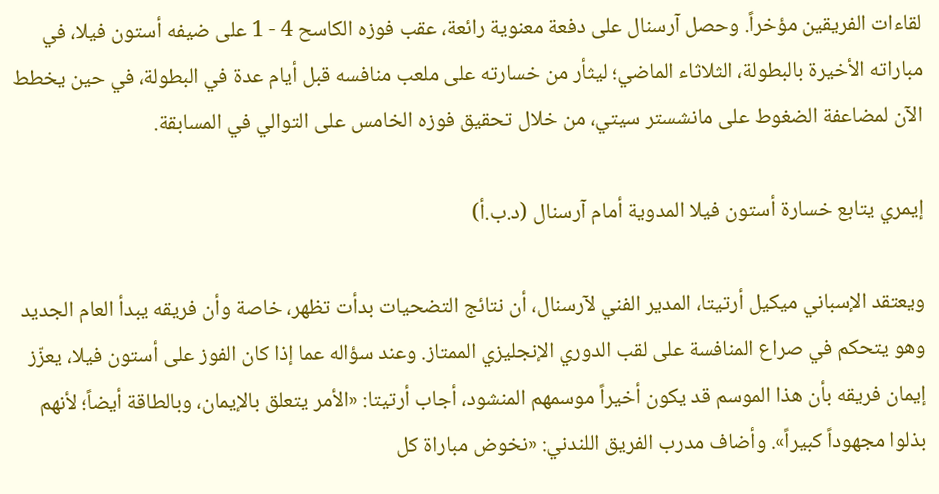لقاءات الفريقين مؤخراً. وحصل آرسنال على دفعة معنوية رائعة، عقب فوزه الكاسح 4 - 1 على ضيفه أستون فيلا، في مباراته الأخيرة بالبطولة، الثلاثاء الماضي؛ ليثأر من خسارته على ملعب منافسه قبل أيام عدة في البطولة، في حين يخطط الآن لمضاعفة الضغوط على مانشستر سيتي، من خلال تحقيق فوزه الخامس على التوالي في المسابقة.

إيمري يتابع خسارة أستون فيلا المدوية أمام آرسنال (د.ب.أ)

ويعتقد الإسباني ميكيل أرتيتا، المدير الفني لآرسنال، أن نتائج التضحيات بدأت تظهر، خاصة وأن فريقه يبدأ العام الجديد وهو يتحكم في صراع المنافسة على لقب الدوري الإنجليزي الممتاز. وعند سؤاله عما إذا كان الفوز على أستون فيلا، يعزّز إيمان فريقه بأن هذا الموسم قد يكون أخيراً موسمهم المنشود، أجاب أرتيتا: «الأمر يتعلق بالإيمان، وبالطاقة أيضاً؛ لأنهم بذلوا مجهوداً كبيراً». وأضاف مدرب الفريق اللندني: «نخوض مباراة كل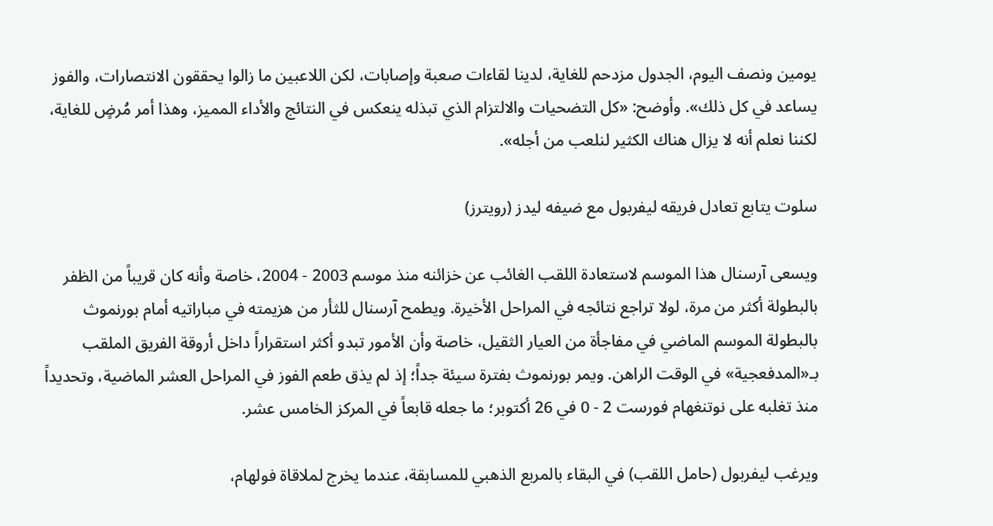يومين ونصف اليوم، الجدول مزدحم للغاية، لدينا لقاءات صعبة وإصابات، لكن اللاعبين ما زالوا يحققون الانتصارات، والفوز يساعد في كل ذلك». وأوضح: «كل التضحيات والالتزام الذي تبذله ينعكس في النتائج والأداء المميز، وهذا أمر مُرضٍ للغاية، لكننا نعلم أنه لا يزال هناك الكثير لنلعب من أجله».

سلوت يتابع تعادل فريقه ليفربول مع ضيفه ليدز (رويترز)

ويسعى آرسنال هذا الموسم لاستعادة اللقب الغائب عن خزائنه منذ موسم 2003 - 2004، خاصة وأنه كان قريباً من الظفر بالبطولة أكثر من مرة، لولا تراجع نتائجه في المراحل الأخيرة. ويطمح آرسنال للثأر من هزيمته في مباراتيه أمام بورنموث بالبطولة الموسم الماضي في مفاجأة من العيار الثقيل، خاصة وأن الأمور تبدو أكثر استقراراً داخل أروقة الفريق الملقب بـ«المدفعجية» في الوقت الراهن. ويمر بورنموث بفترة سيئة جداً؛ إذ لم يذق طعم الفوز في المراحل العشر الماضية، وتحديداً منذ تغلبه على نوتنغهام فورست 2 - 0 في 26 أكتوبر؛ ما جعله قابعاً في المركز الخامس عشر.

ويرغب ليفربول (حامل اللقب) في البقاء بالمربع الذهبي للمسابقة، عندما يخرج لملاقاة فولهام،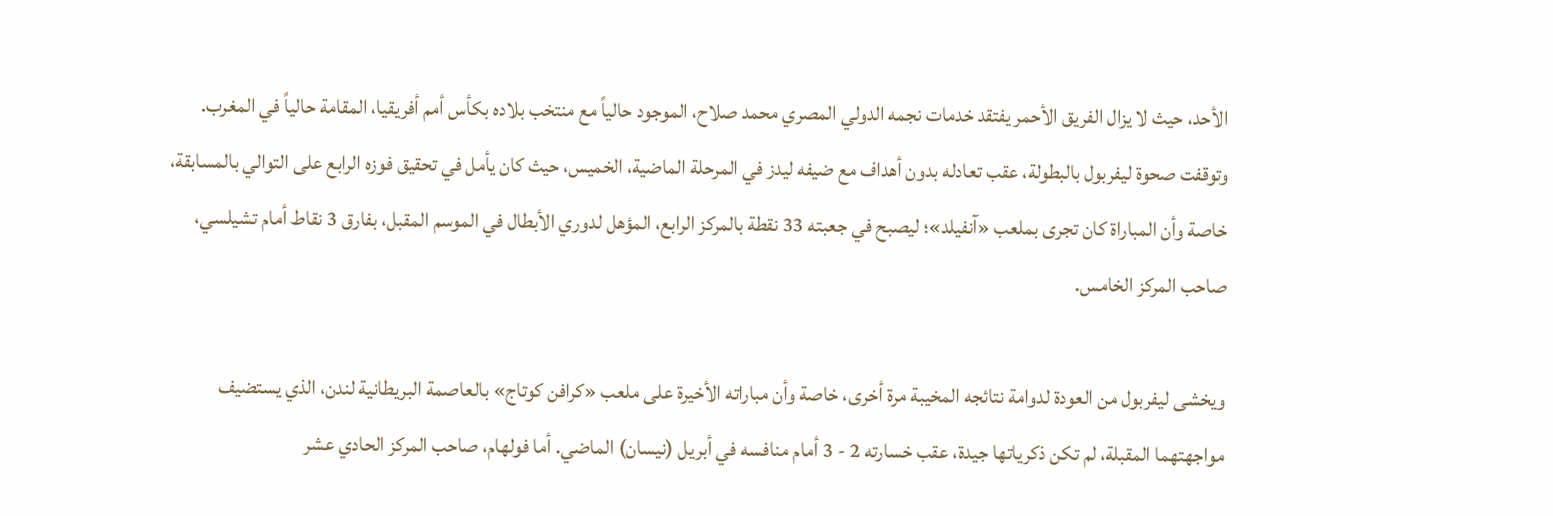الأحد، حيث لا يزال الفريق الأحمر يفتقد خدمات نجمه الدولي المصري محمد صلاح، الموجود حالياً مع منتخب بلاده بكأس أمم أفريقيا، المقامة حالياً في المغرب. وتوقفت صحوة ليفربول بالبطولة، عقب تعادله بدون أهداف مع ضيفه ليدز في المرحلة الماضية، الخميس، حيث كان يأمل في تحقيق فوزه الرابع على التوالي بالمسابقة، خاصة وأن المباراة كان تجرى بملعب «آنفيلد»؛ ليصبح في جعبته 33 نقطة بالمركز الرابع، المؤهل لدوري الأبطال في الموسم المقبل، بفارق 3 نقاط أمام تشيلسي، صاحب المركز الخامس.

ويخشى ليفربول من العودة لدوامة نتائجه المخيبة مرة أخرى، خاصة وأن مباراته الأخيرة على ملعب «كرافن كوتاج» بالعاصمة البريطانية لندن، الذي يستضيف مواجهتهما المقبلة، لم تكن ذكرياتها جيدة، عقب خسارته 2 - 3 أمام منافسه في أبريل (نيسان) الماضي. أما فولهام، صاحب المركز الحادي عشر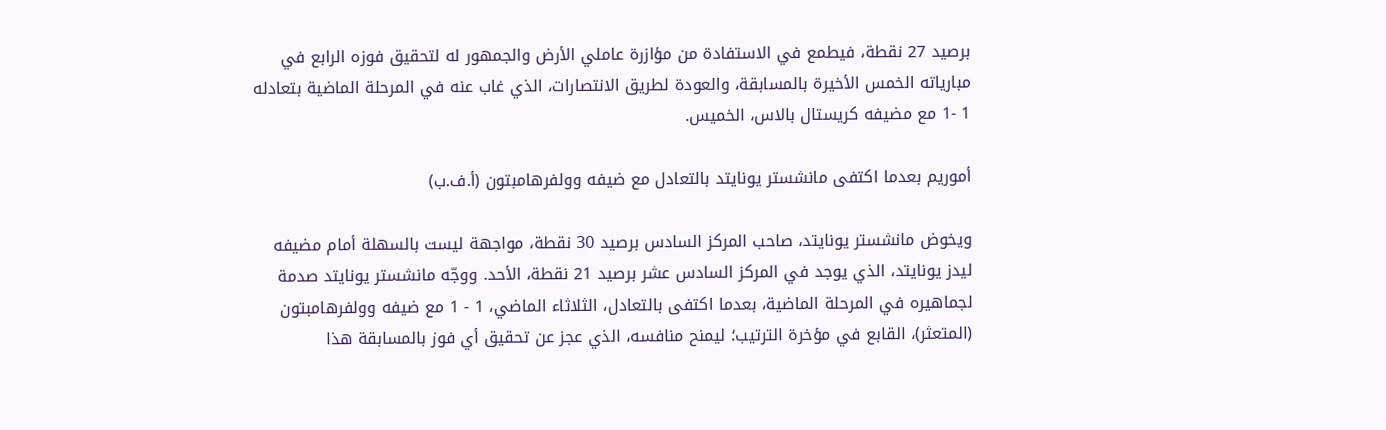برصيد 27 نقطة، فيطمع في الاستفادة من مؤازرة عاملي الأرض والجمهور له لتحقيق فوزه الرابع في مبارياته الخمس الأخيرة بالمسابقة، والعودة لطريق الانتصارات، الذي غاب عنه في المرحلة الماضية بتعادله 1 -1 مع مضيفه كريستال بالاس، الخميس.

أموريم بعدما اكتفى مانشستر يونايتد بالتعادل مع ضيفه وولفرهامبتون (أ.ف.ب)

ويخوض مانشستر يونايتد، صاحب المركز السادس برصيد 30 نقطة، مواجهة ليست بالسهلة أمام مضيفه ليدز يونايتد، الذي يوجد في المركز السادس عشر برصيد 21 نقطة، الأحد. ووجّه مانشستر يونايتد صدمة لجماهيره في المرحلة الماضية، بعدما اكتفى بالتعادل، الثلاثاء الماضي، 1 - 1 مع ضيفه وولفرهامبتون (المتعثر)، القابع في مؤخرة الترتيب؛ ليمنح منافسه، الذي عجز عن تحقيق أي فوز بالمسابقة هذا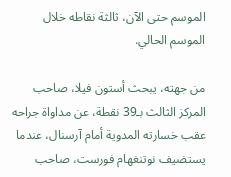الموسم حتى الآن، ثالثة نقاطه خلال الموسم الحالي.

من جهته، يبحث أستون فيلا، صاحب المركز الثالث بـ39 نقطة، عن مداواة جراحه عقب خسارته المدوية أمام آرسنال، عندما يستضيف نوتنغهام فورست، صاحب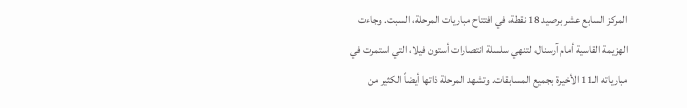المركز السابع عشر برصيد 18 نقطة، في افتتاح مباريات المرحلة، السبت. وجاءت الهزيمة القاسية أمام آرسنال، لتنهي سلسلة انتصارات أستون فيلا، التي استمرت في مبارياته الـ11 الأخيرة بجميع المسابقات. وتشهد المرحلة ذاتها أيضاً الكثير من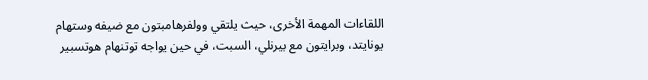اللقاءات المهمة الأخرى، حيث يلتقي وولفرهامبتون مع ضيفه وستهام يونايتد، وبرايتون مع بيرنلي، السبت، في حين يواجه توتنهام هوتسبير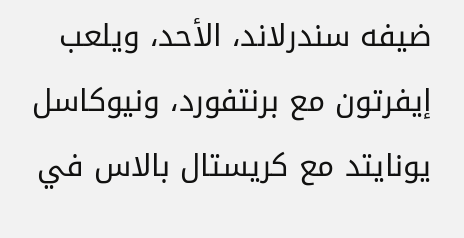ضيفه سندرلاند، الأحد، ويلعب إيفرتون مع برنتفورد، ونيوكاسل يونايتد مع كريستال بالاس في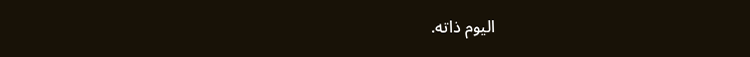اليوم ذاته.